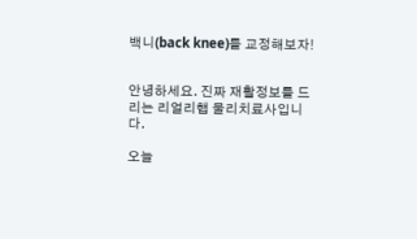백니(back knee)를 교정해보자!


안녕하세요. 진짜 재활정보를 드리는 리얼리햅 물리치료사입니다.

오늘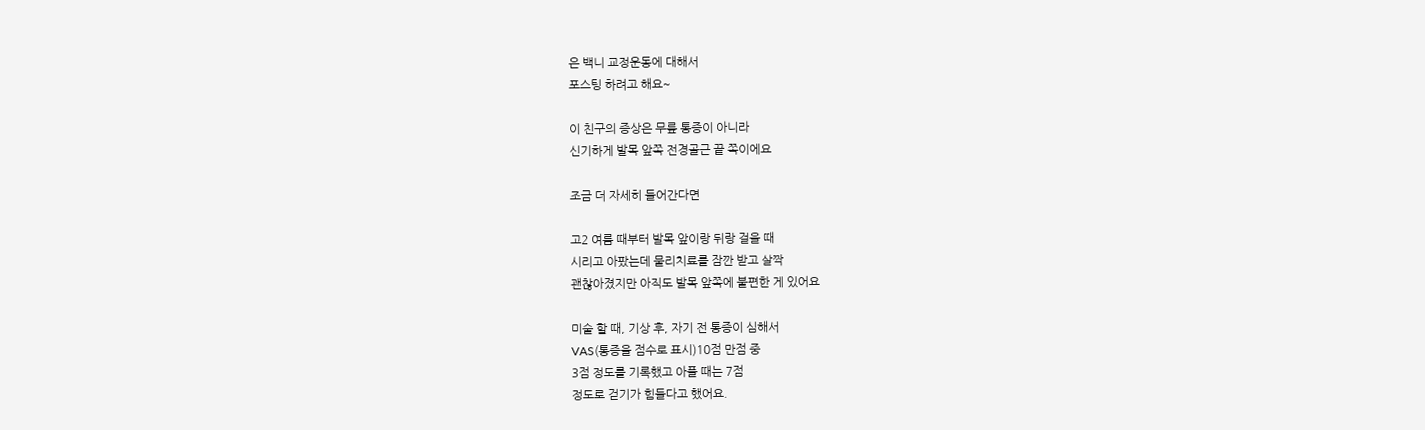은 백니 교정운동에 대해서
포스팅 하려고 해요~

이 친구의 증상은 무릎 통증이 아니라
신기하게 발목 앞쪽 전경골근 끝 쪽이에요

조금 더 자세히 들어간다면

고2 여름 때부터 발목 앞이랑 뒤랑 걸을 때
시리고 아팠는데 물리치료를 잠깐 받고 살짝
괜찮아졌지만 아직도 발목 앞쪽에 불편한 게 있어요

미술 할 때, 기상 후, 자기 전 통증이 심해서
VAS(통증을 점수로 표시)10점 만점 중
3점 정도를 기록했고 아플 때는 7점
정도로 걷기가 힘들다고 했어요.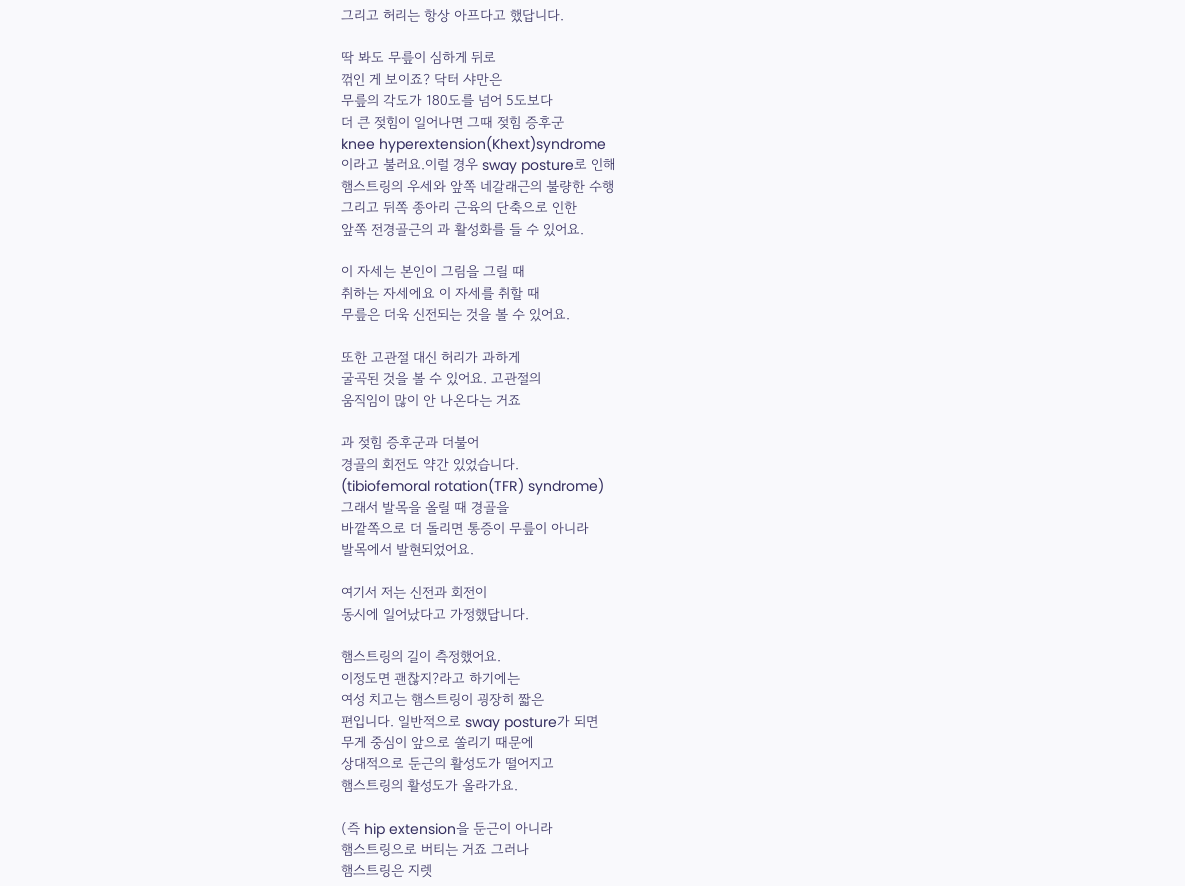그리고 허리는 항상 아프다고 했답니다.

딱 봐도 무릎이 심하게 뒤로
꺾인 게 보이죠? 닥터 샤만은
무릎의 각도가 180도를 넘어 5도보다
더 큰 젖힘이 일어나면 그때 젖힘 증후군
knee hyperextension(Khext)syndrome
이라고 불러요.이럴 경우 sway posture로 인해
햄스트링의 우세와 앞쪽 네갈래근의 불량한 수행
그리고 뒤쪽 종아리 근육의 단축으로 인한
앞쪽 전경골근의 과 활성화를 들 수 있어요.

이 자세는 본인이 그림을 그릴 때
취하는 자세에요 이 자세를 취할 때
무릎은 더욱 신전되는 것을 볼 수 있어요.

또한 고관절 대신 허리가 과하게
굴곡된 것을 볼 수 있어요. 고관절의
움직임이 많이 안 나온다는 거죠

과 젖힘 증후군과 더불어
경골의 회전도 약간 있었습니다.
(tibiofemoral rotation(TFR) syndrome)
그래서 발목을 올릴 때 경골을
바깥쪽으로 더 돌리면 통증이 무릎이 아니라
발목에서 발현되었어요.

여기서 저는 신전과 회전이
동시에 일어났다고 가정했답니다.

햄스트링의 길이 측정했어요.
이정도면 괜찮지?라고 하기에는
여성 치고는 햄스트링이 굉장히 짧은
편입니다. 일반적으로 sway posture가 되면
무게 중심이 앞으로 쏠리기 때문에
상대적으로 둔근의 활성도가 떨어지고
햄스트링의 활성도가 올라가요.

(즉 hip extension을 둔근이 아니라
햄스트링으로 버티는 거죠 그러나
햄스트링은 지렛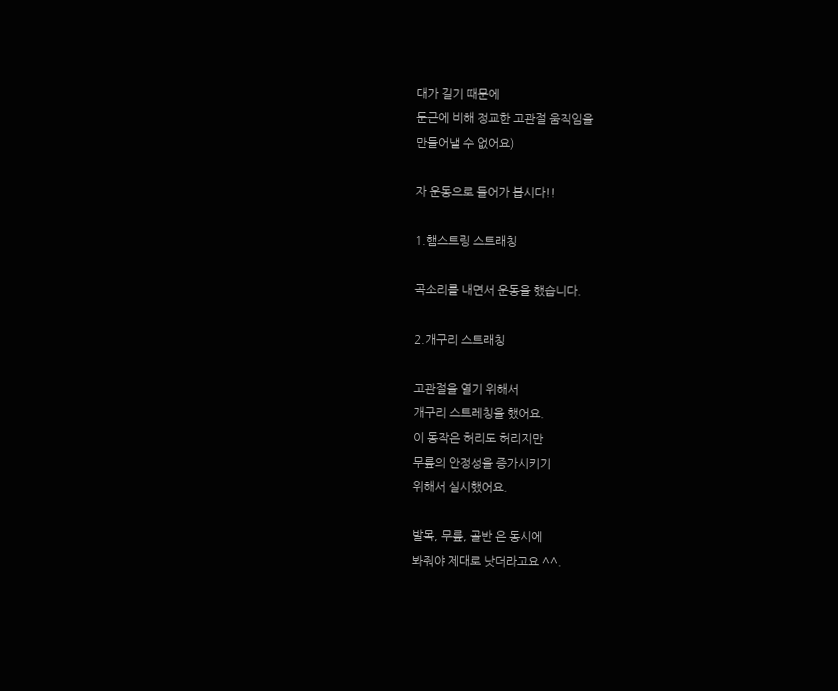대가 길기 때문에
둔근에 비해 정교한 고관절 움직임을
만들어낼 수 없어요)

자 운동으로 들어가 봅시다!!

1.햄스트링 스트래칭

곡소리를 내면서 운동을 했습니다.

2.개구리 스트래칭

고관절을 열기 위해서
개구리 스트레칭을 했어요.
이 동작은 허리도 허리지만
무릎의 안정성을 증가시키기
위해서 실시했어요.

발목, 무릎, 골반 은 동시에
봐줘야 제대로 낫더라고요 ^^.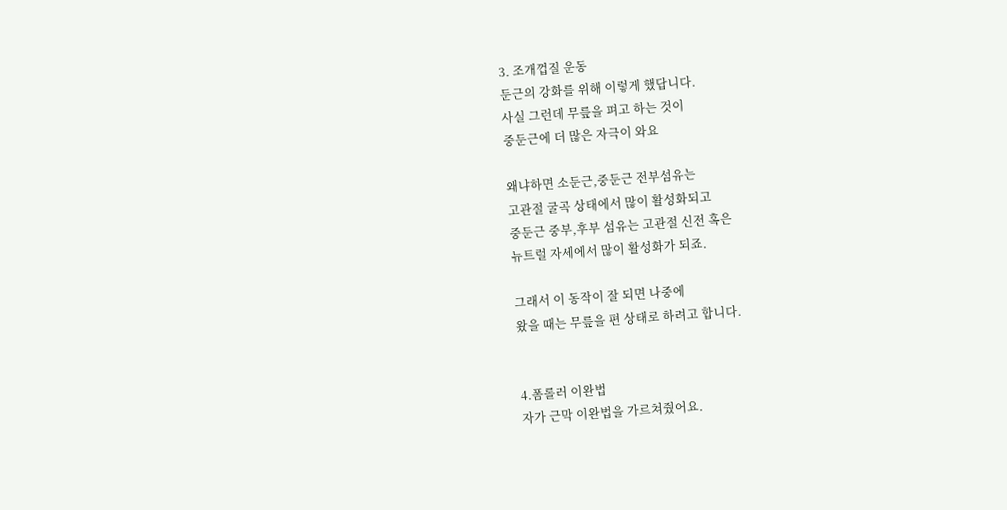3. 조개껍질 운동
둔근의 강화를 위해 이렇게 했답니다.
사실 그런데 무릎을 펴고 하는 것이
중둔근에 더 많은 자극이 와요

왜냐하면 소둔근,중둔근 전부섬유는
고관절 굴곡 상태에서 많이 활성화되고
중둔근 중부,후부 섬유는 고관절 신전 혹은
뉴트럴 자세에서 많이 활성화가 되죠.

그래서 이 동작이 잘 되면 나중에
왔을 때는 무릎을 편 상태로 하려고 합니다.


4.폼롤러 이완법
자가 근막 이완법을 가르쳐줬어요.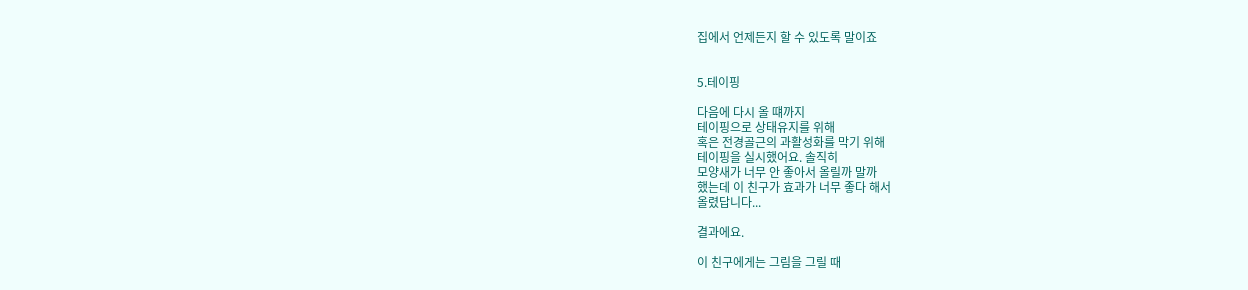집에서 언제든지 할 수 있도록 말이죠


5.테이핑

다음에 다시 올 떄까지
테이핑으로 상태유지를 위해
혹은 전경골근의 과활성화를 막기 위해
테이핑을 실시했어요. 솔직히
모양새가 너무 안 좋아서 올릴까 말까
했는데 이 친구가 효과가 너무 좋다 해서
올렸답니다...

결과에요.

이 친구에게는 그림을 그릴 때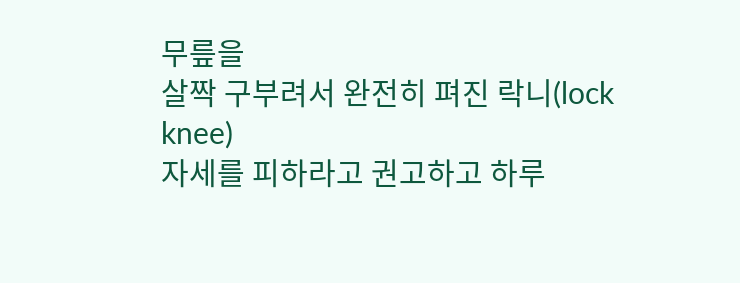무릎을
살짝 구부려서 완전히 펴진 락니(lock knee)
자세를 피하라고 권고하고 하루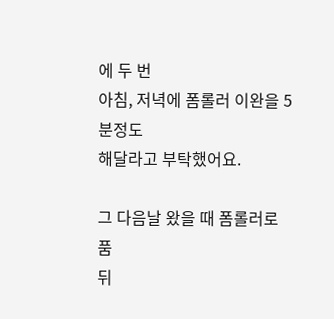에 두 번
아침, 저녁에 폼롤러 이완을 5분정도
해달라고 부탁했어요.

그 다음날 왔을 때 폼롤러로 품
뒤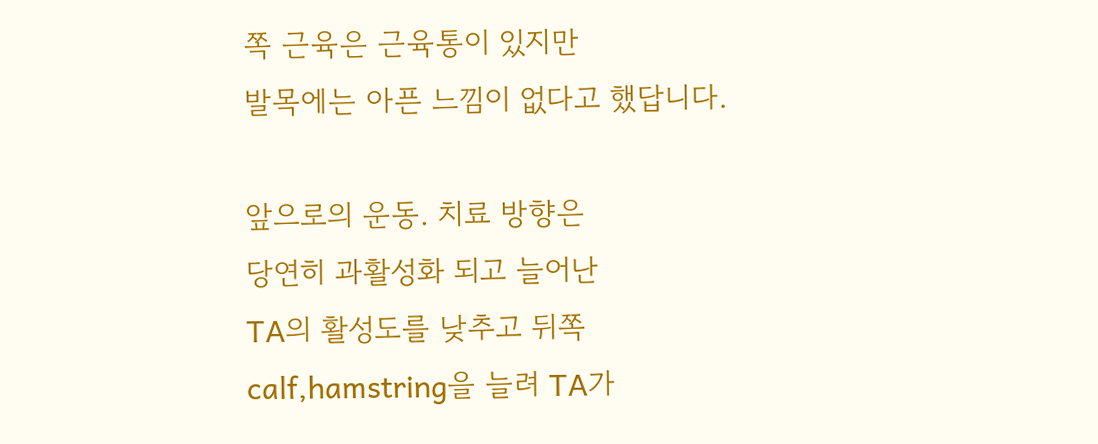쪽 근육은 근육통이 있지만
발목에는 아픈 느낌이 없다고 했답니다.

앞으로의 운동. 치료 방향은
당연히 과활성화 되고 늘어난
TA의 활성도를 낮추고 뒤쪽
calf,hamstring을 늘려 TA가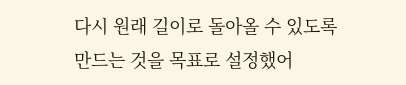다시 원래 길이로 돌아올 수 있도록
만드는 것을 목표로 설정했어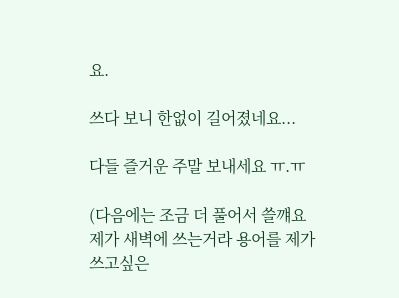요.

쓰다 보니 한없이 길어졌네요...

다들 즐거운 주말 보내세요 ㅠ.ㅠ

(다음에는 조금 더 풀어서 쓸꺠요
제가 새벽에 쓰는거라 용어를 제가
쓰고싶은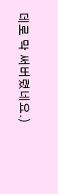데로 막 써버렸네요.)